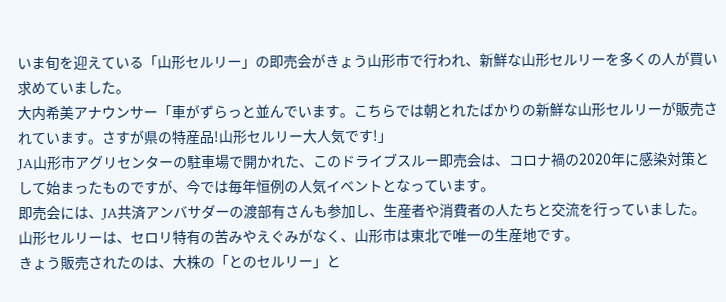いま旬を迎えている「山形セルリー」の即売会がきょう山形市で行われ、新鮮な山形セルリーを多くの人が買い求めていました。
大内希美アナウンサー「車がずらっと並んでいます。こちらでは朝とれたばかりの新鮮な山形セルリーが販売されています。さすが県の特産品!山形セルリー大人気です!」
JA山形市アグリセンターの駐車場で開かれた、このドライブスルー即売会は、コロナ禍の2020年に感染対策として始まったものですが、今では毎年恒例の人気イベントとなっています。
即売会には、JA共済アンバサダーの渡部有さんも参加し、生産者や消費者の人たちと交流を行っていました。
山形セルリーは、セロリ特有の苦みやえぐみがなく、山形市は東北で唯一の生産地です。
きょう販売されたのは、大株の「とのセルリー」と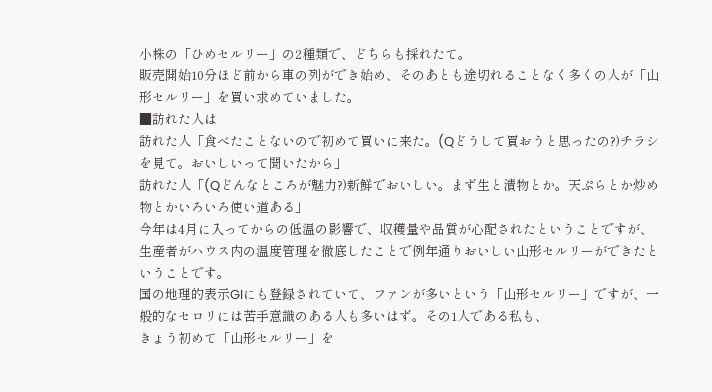小株の「ひめセルリー」の2種類で、どちらも採れたて。
販売開始10分ほど前から車の列ができ始め、そのあとも途切れることなく多くの人が「山形セルリー」を買い求めていました。
■訪れた人は
訪れた人「食べたことないので初めて買いに来た。(Qどうして買おうと思ったの?)チラシを見て。おいしいって聞いたから」
訪れた人「(Qどんなところが魅力?)新鮮でおいしい。まず生と漬物とか。天ぷらとか炒め物とかいろいろ使い道ある」
今年は4月に入ってからの低温の影響で、収穫量や品質が心配されたということですが、生産者がハウス内の温度管理を徹底したことで例年通りおいしい山形セルリーができたということです。
国の地理的表示GIにも登録されていて、ファンが多いという「山形セルリー」ですが、一般的なセロリには苦手意識のある人も多いはず。その1人である私も、
きょう初めて「山形セルリー」を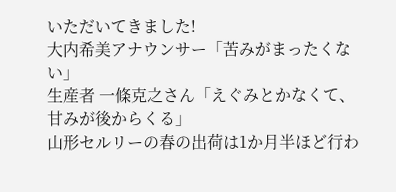いただいてきました!
大内希美アナウンサー「苦みがまったくない」
生産者 一條克之さん「えぐみとかなくて、甘みが後からくる」
山形セルリーの春の出荷は1か月半ほど行わ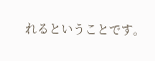れるということです。